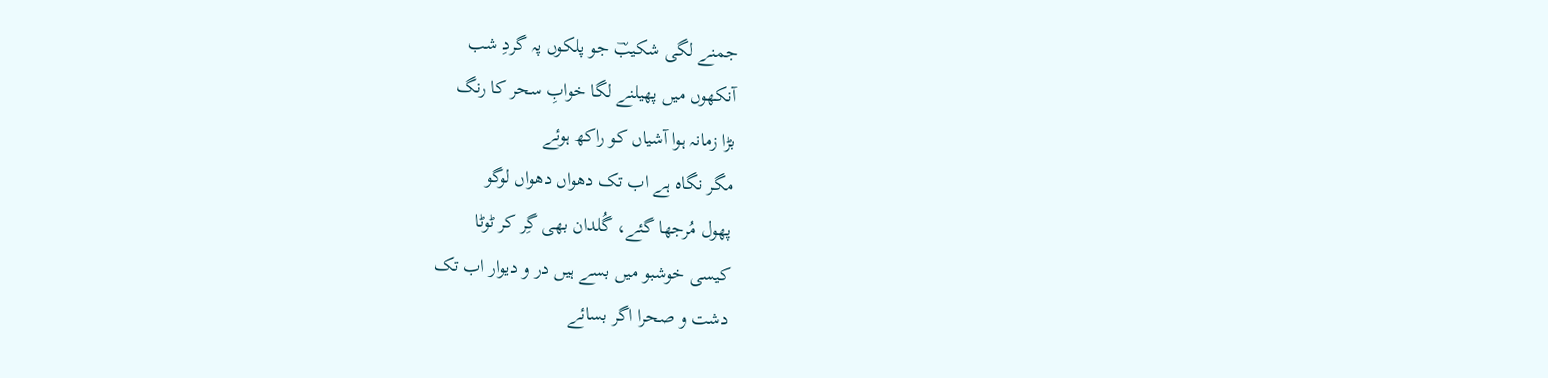جمنے لگی شکیبؔ جو پلکوں پہ گردِ شب
آنکھوں میں پھیلنے لگا خوابِ سحر کا رنگ
بڑا زمانہ ہوا آشیاں کو راکھ ہوئے
مگر نگاہ ہے اب تک دھواں دھواں لوگو
پھول مُرجھا گئے، گُلدان بھی گِر کر ٹوٹا
کیسی خوشبو میں بسے ہیں در و دیوار اب تک
دشت و صحرا اگر بسائے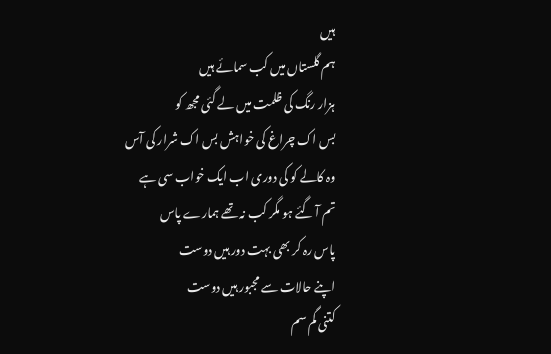ہیں
ہم گلستاں میں کب سمائے ہیں
ہزار رنگ کی ظلمت میں لے گئی مجھ کو
بس اک چراغ کی خواہش بس اک شرار کی آس
وہ کالے کو کی دوری اب ایک خواب سی ہے
تم آ گئے ہو مگر کب نہ تھے ہمارے پاس
پاس رہ کر بھی بہت دور ہیں دوست
اپنے حالات سے مجبور ہیں دوست
کتنی گم سم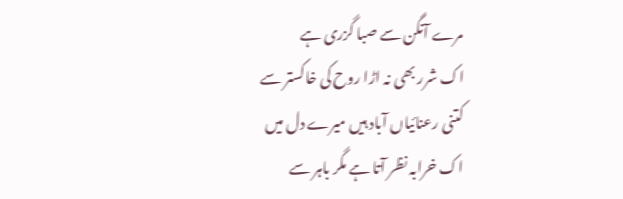مرے آنگن سے صبا گزری ہے
اک شرر بھی نہ اڑا روح کی خاکستر سے
کتنی رعنائیاں آباد ہیں میرے دل میں
اک خرابہ نظر آتا ہے مگر باہر سے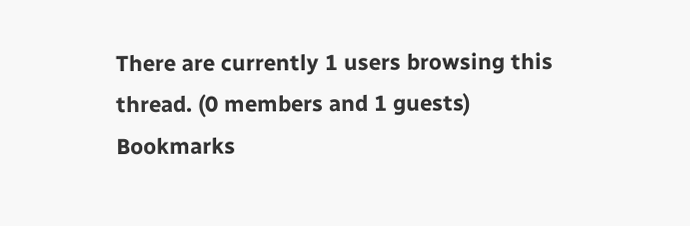There are currently 1 users browsing this thread. (0 members and 1 guests)
Bookmarks